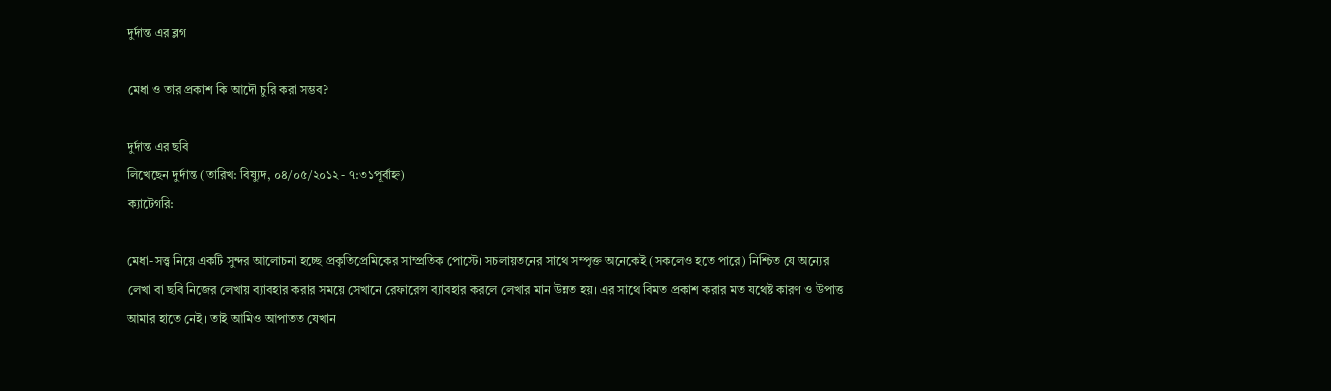দুর্দান্ত এর ব্লগ

মেধা ও তার প্রকাশ কি আদৌ চুরি করা সম্ভব?

দুর্দান্ত এর ছবি
লিখেছেন দুর্দান্ত (তারিখ: বিষ্যুদ, ০৪/০৫/২০১২ - ৭:৩১পূর্বাহ্ন)
ক্যাটেগরি:

মেধা-সত্ত্ব নিয়ে একটি সুন্দর আলোচনা হচ্ছে প্রকৃতিপ্রেমিকের সাম্প্রতিক পোস্টে। সচলায়তনের সাথে সম্পৃক্ত অনেকেই (সকলেও হতে পারে) নিশ্চিত যে অন্যের লেখা বা ছবি নিজের লেখায় ব্যাবহার করার সময়ে সেখানে রেফারেন্স ব্যাবহার করলে লেখার মান উন্নত হয়। এর সাথে বিমত প্রকাশ করার মত যথেষ্ট কারণ ও উপাত্ত আমার হাতে নেই। তাই আমিও আপাতত যেখান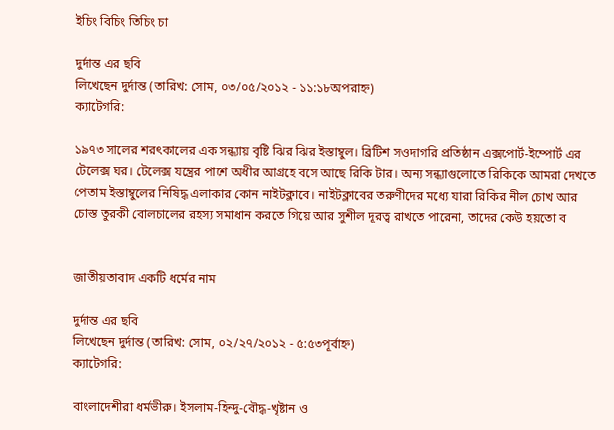ইচিং বিচিং তিচিং চা

দুর্দান্ত এর ছবি
লিখেছেন দুর্দান্ত (তারিখ: সোম, ০৩/০৫/২০১২ - ১১:১৮অপরাহ্ন)
ক্যাটেগরি:

১৯৭৩ সালের শরৎকালের এক সন্ধ্যায় বৃষ্টি ঝির ঝির ইস্তাম্বুল। ব্রিটিশ সওদাগরি প্রতিষ্ঠান এক্সপোর্ট-ইম্পোর্ট এর টেলেক্স ঘর। টেলেক্স যন্ত্রের পাশে অধীর আগ্রহে বসে আছে রিকি টার। অন্য সন্ধ্যাগুলোতে রিকিকে আমরা দেখতে পেতাম ইস্তাম্বুলের নিষিদ্ধ এলাকার কোন নাইটক্লাবে। নাইটক্লাবের তরুণীদের মধ্যে যারা রিকির নীল চোখ আর চোস্ত তুরকী বোলচালের রহস্য সমাধান করতে গিয়ে আর সুশীল দূরত্ব রাখতে পারেনা, তাদের কেউ হয়তো ব


জাতীয়তাবাদ একটি ধর্মের নাম

দুর্দান্ত এর ছবি
লিখেছেন দুর্দান্ত (তারিখ: সোম, ০২/২৭/২০১২ - ৫:৫৩পূর্বাহ্ন)
ক্যাটেগরি:

বাংলাদেশীরা ধর্মভীরু। ইসলাম-হিন্দু-বৌদ্ধ-খৃষ্টান ও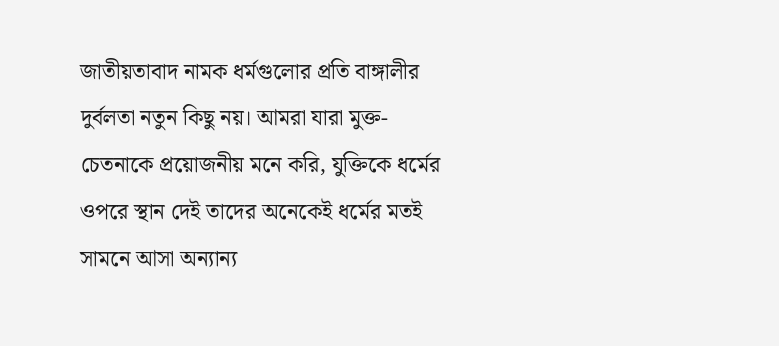জাতীয়তাবাদ নামক ধর্মগুলোর প্রতি বাঙ্গালীর দুর্বলতা নতুন কিছু নয়। আমরা যারা মুক্ত-চেতনাকে প্রয়োজনীয় মনে করি, যুক্তিকে ধর্মের ওপরে স্থান দেই তাদের অনেকেই ধর্মের মতই সামনে আসা অন্যান্য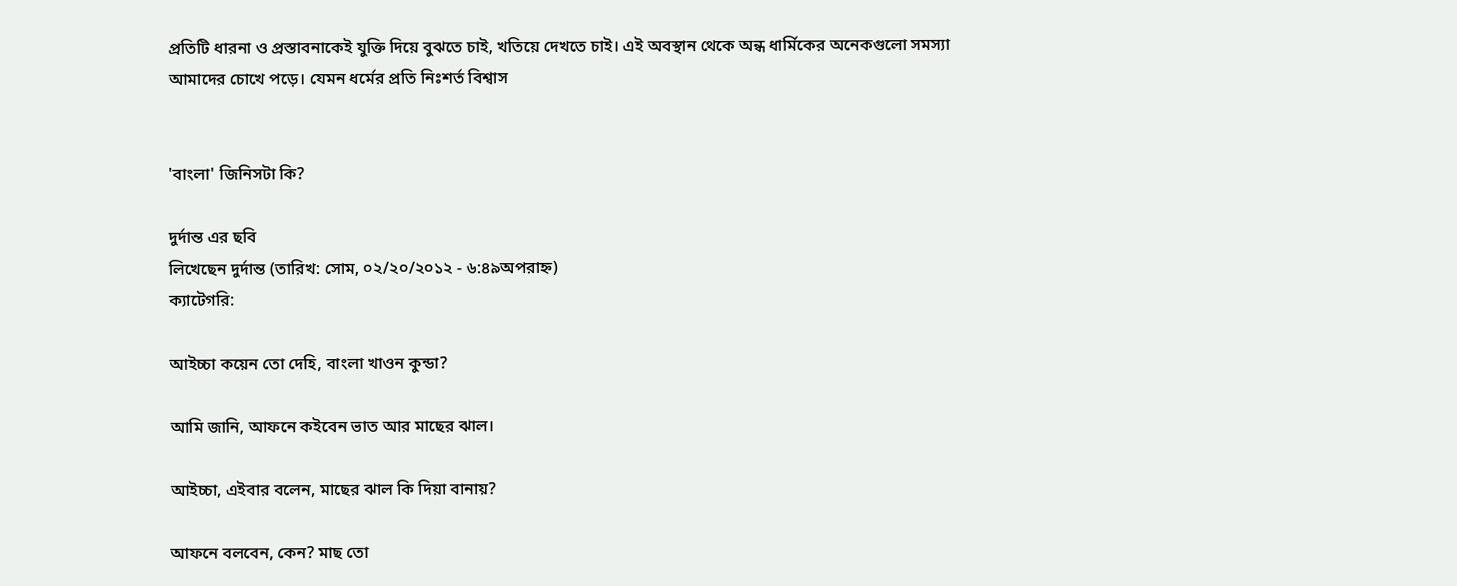প্রতিটি ধারনা ও প্রস্তাবনাকেই যুক্তি দিয়ে বুঝতে চাই, খতিয়ে দেখতে চাই। এই অবস্থান থেকে অন্ধ ধার্মিকের অনেকগুলো সমস্যা আমাদের চোখে পড়ে। যেমন ধর্মের প্রতি নিঃশর্ত বিশ্বাস


'বাংলা' জিনিসটা কি?

দুর্দান্ত এর ছবি
লিখেছেন দুর্দান্ত (তারিখ: সোম, ০২/২০/২০১২ - ৬:৪৯অপরাহ্ন)
ক্যাটেগরি:

আইচ্চা কয়েন তো দেহি, বাংলা খাওন কুন্ডা?

আমি জানি, আফনে কইবেন ভাত আর মাছের ঝাল।

আইচ্চা, এইবার বলেন, মাছের ঝাল কি দিয়া বানায়?

আফনে বলবেন, কেন? মাছ তো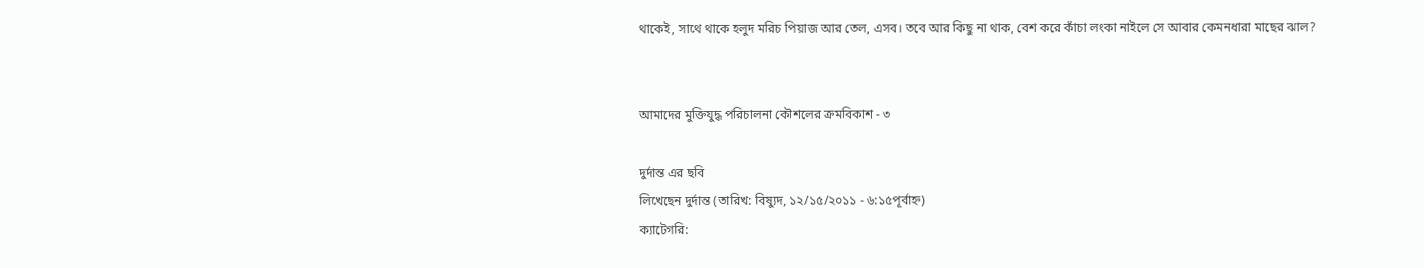থাকেই, সাথে থাকে হলুদ মরিচ পিয়াজ আর তেল, এসব। তবে আর কিছু না থাক, বেশ করে কাঁচা লংকা নাইলে সে আবার কেমনধারা মাছের ঝাল?


আমাদের মুক্তিযুদ্ধ পরিচালনা কৌশলের ক্রমবিকাশ - ৩

দুর্দান্ত এর ছবি
লিখেছেন দুর্দান্ত (তারিখ: বিষ্যুদ, ১২/১৫/২০১১ - ৬:১৫পূর্বাহ্ন)
ক্যাটেগরি: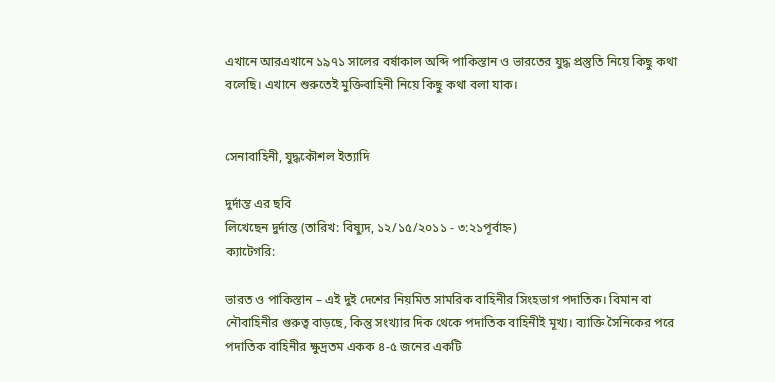এখানে আরএখানে ১৯৭১ সালের বর্ষাকাল অব্দি পাকিস্তান ও ভারতের যুদ্ধ প্রস্তুতি নিয়ে কিছু কথা বলেছি। এখানে শুরুতেই মুক্তিবাহিনী নিয়ে কিছু কথা বলা যাক।


সেনাবাহিনী, যুদ্ধকৌশল ইত্যাদি

দুর্দান্ত এর ছবি
লিখেছেন দুর্দান্ত (তারিখ: বিষ্যুদ, ১২/১৫/২০১১ - ৩:২১পূর্বাহ্ন)
ক্যাটেগরি:

ভারত ও পাকিস্তান – এই দুই দেশের নিয়মিত সামরিক বাহিনীর সিংহভাগ পদাতিক। বিমান বা নৌবাহিনীর গুরুত্ব বাড়ছে, কিন্তু সংখ্যার দিক থেকে পদাতিক বাহিনীই মূখ্য। ব্যাক্তি সৈনিকের পরে পদাতিক বাহিনীর ক্ষুদ্রতম একক ৪-৫ জনের একটি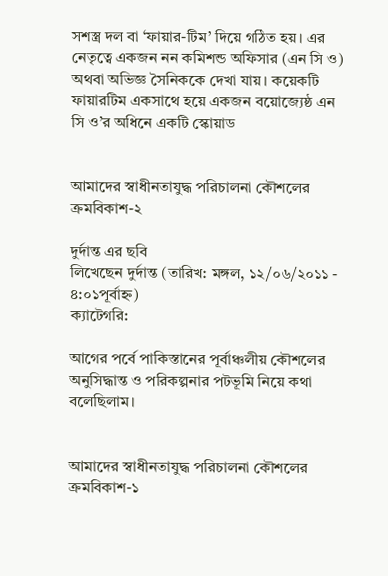সশস্ত্র দল বা ‘ফায়ার-টিম’ দিয়ে গঠিত হয়। এর নেতৃত্বে একজন নন কমিশন্ড অফিসার (এন সি ও) অথবা অভিজ্ঞ সৈনিককে দেখা যায়। কয়েকটি ফায়ারটিম একসাথে হয়ে একজন বয়োজ্যেষ্ঠ এন সি ও’র অধিনে একটি স্কোয়াড


আমাদের স্বাধীনতাযুদ্ধ পরিচালনা কৌশলের ক্রমবিকাশ-২

দুর্দান্ত এর ছবি
লিখেছেন দুর্দান্ত (তারিখ: মঙ্গল, ১২/০৬/২০১১ - ৪:০১পূর্বাহ্ন)
ক্যাটেগরি:

আগের পর্বে পাকিস্তানের পূর্বাঞ্চলীয় কৌশলের অনুসিদ্ধান্ত ও পরিকল্পনার পটভূমি নিয়ে কথা বলেছিলাম।


আমাদের স্বাধীনতাযুদ্ধ পরিচালনা কৌশলের ক্রমবিকাশ-১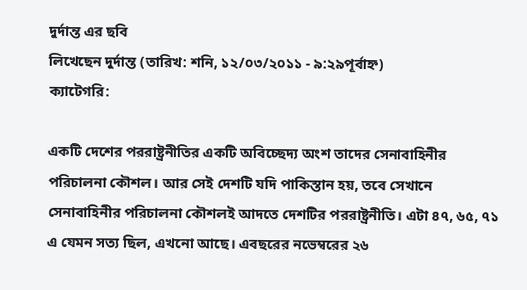দুর্দান্ত এর ছবি
লিখেছেন দুর্দান্ত (তারিখ: শনি, ১২/০৩/২০১১ - ৯:২৯পূর্বাহ্ন)
ক্যাটেগরি:

একটি দেশের পররাষ্ট্রনীতির একটি অবিচ্ছেদ্য অংশ তাদের সেনাবাহিনীর পরিচালনা কৌশল। আর সেই দেশটি যদি পাকিস্তান হয়, তবে সেখানে সেনাবাহিনীর পরিচালনা কৌশলই আদতে দেশটির পররাষ্ট্রনীতি। এটা ৪৭, ৬৫, ৭১ এ যেমন সত্য ছিল, এখনো আছে। এবছরের নভেম্বরের ২৬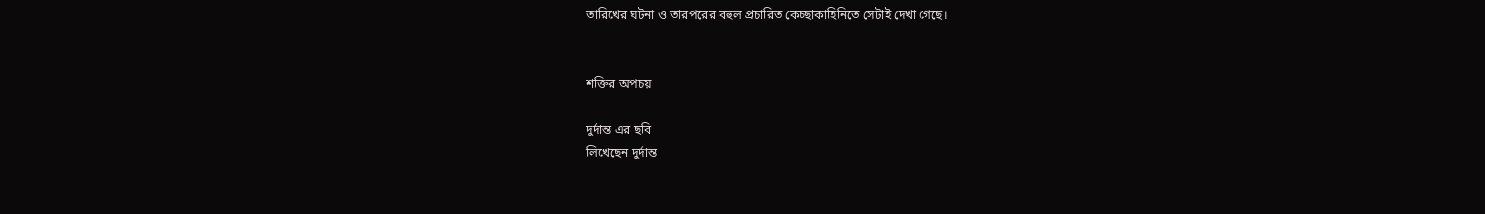তারিখের ঘটনা ও তারপরের বহুল প্রচারিত কেচ্ছাকাহিনিতে সেটাই দেখা গেছে।


শক্তির অপচয়

দুর্দান্ত এর ছবি
লিখেছেন দুর্দান্ত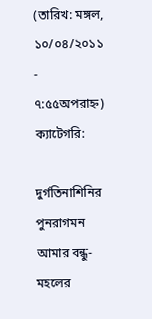(তারিখ: মঙ্গল, ১০/০৪/২০১১ - ৭:৫৫অপরাহ্ন)
ক্যাটেগরি:

দুর্গতিনাশিনির পুনরাগমন আমার বন্ধু-মহলের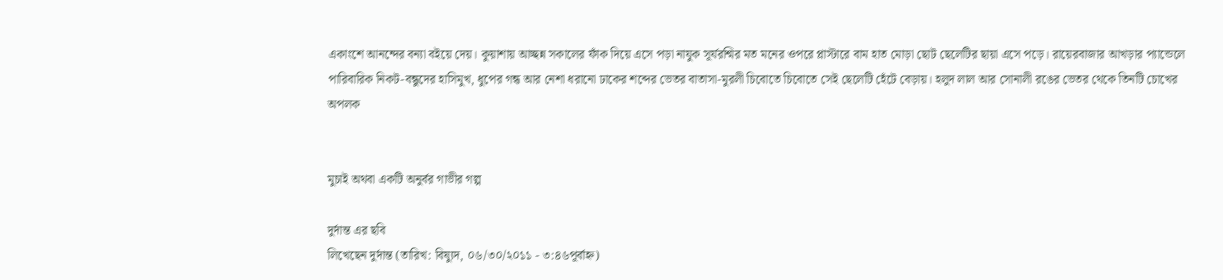একাংশে আনন্দের বন্যা বইয়ে দেয়। কুয়াশায় আচ্ছন্ন সকালের ফাঁক দিয়ে এসে পড়া নাযুক সূর্যরশ্মির মত মনের ওপরে প্লাস্টারে বাম হাত মোড়া ছোট ছেলেটির ছায়া এসে পড়ে। রায়েরবাজার আখড়ার প্যান্ডেলে পারিবারিক নিকট-বন্ধুদের হাসিমুখ, ধুপের গন্ধ আর নেশা ধরানো ঢাকের শব্দের ভেতর বাতাসা-মুরলী চিবোতে চিবোতে সেই ছেলেটি হেঁটে বেড়ায়। হলুদ লাল আর সোনালী রঙের ভেতর থেকে তিনটি চোখের অপলক


মুচাই অথবা একটি অনুর্বর গাভীর গল্প

দুর্দান্ত এর ছবি
লিখেছেন দুর্দান্ত (তারিখ: বিষ্যুদ, ০৬/৩০/২০১১ - ৩:৪৬পূর্বাহ্ন)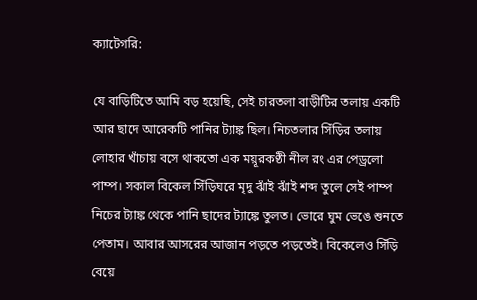ক্যাটেগরি:

যে বাড়িটিতে আমি বড় হয়েছি, সেই চারতলা বাড়ীটির তলায় একটি আর ছাদে আরেকটি পানির ট্যাঙ্ক ছিল। নিচতলার সিঁড়ির তলায় লোহার খাঁচায় বসে থাকতো এক ময়ূরকণ্ঠী নীল রং এর পেড্রলো পাম্প। সকাল বিকেল সিঁড়িঘরে মৃদু ঝাঁই ঝাঁই শব্দ তুলে সেই পাম্প নিচের ট্যাঙ্ক থেকে পানি ছাদের ট্যাঙ্কে তুলত। ভোরে ঘুম ভেঙে শুনতে পেতাম। আবার আসরের আজান পড়তে পড়তেই। বিকেলেও সিঁড়ি বেয়ে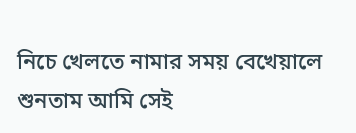নিচে খেলতে নামার সময় বেখেয়ালে শুনতাম আমি সেই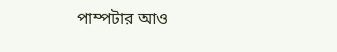পাম্পটার আও